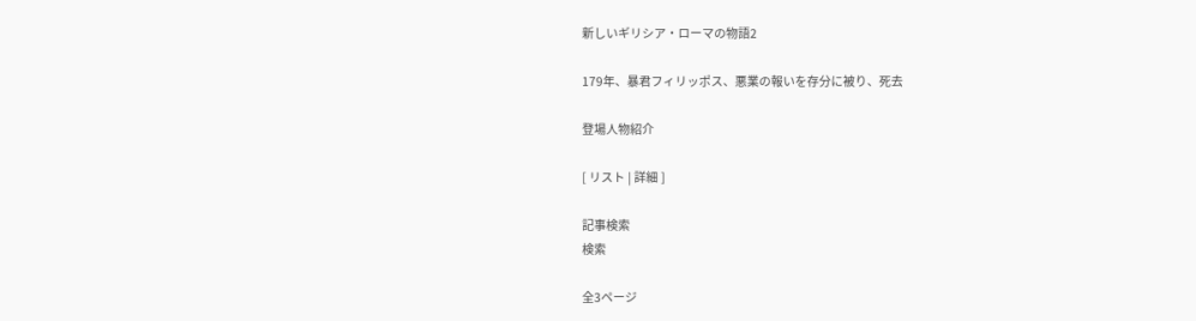新しいギリシア・ローマの物語2

179年、暴君フィリッポス、悪業の報いを存分に被り、死去

登場人物紹介

[ リスト | 詳細 ]

記事検索
検索

全3ページ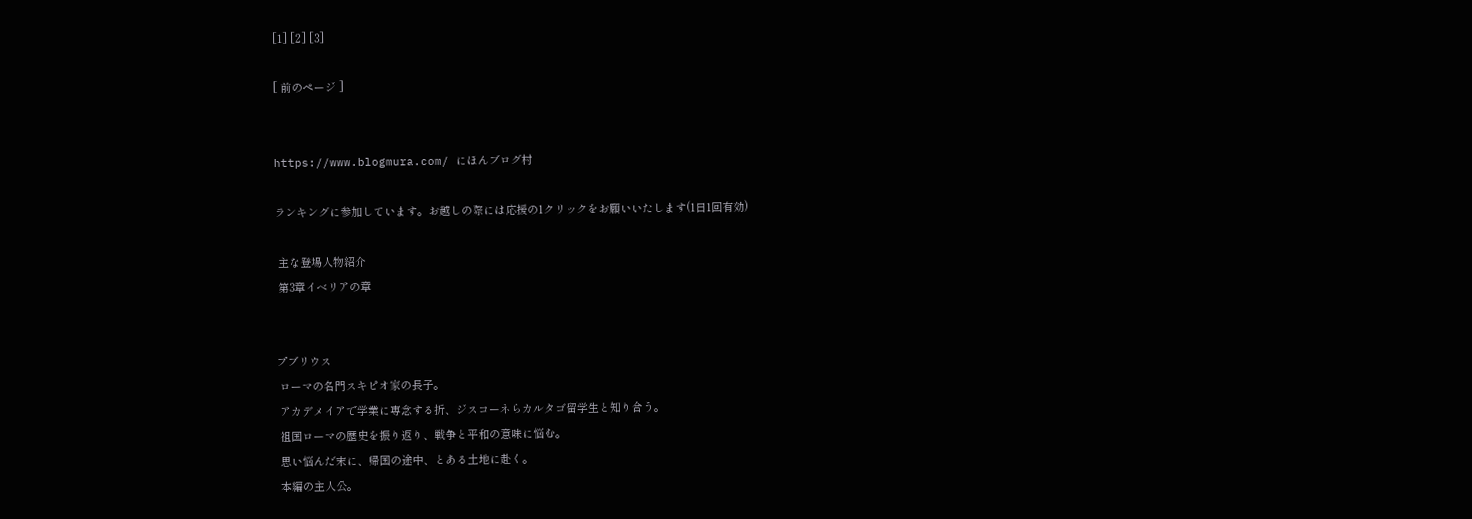[1] [2] [3]

[ 前のページ ]


https://www.blogmura.com/ にほんブログ村

ランキングに参加しています。お越しの際には応援の1クリックをお願いいたします(1日1回有効)

 主な登場人物紹介
 第3章イベリアの章


プブリウス
 ローマの名門スキピオ家の長子。
 アカデメイアで学業に専念する折、ジスコーネらカルタゴ留学生と知り合う。
 祖国ローマの歴史を振り返り、戦争と平和の意味に悩む。
 思い悩んだ末に、帰国の途中、とある土地に赴く。
 本編の主人公。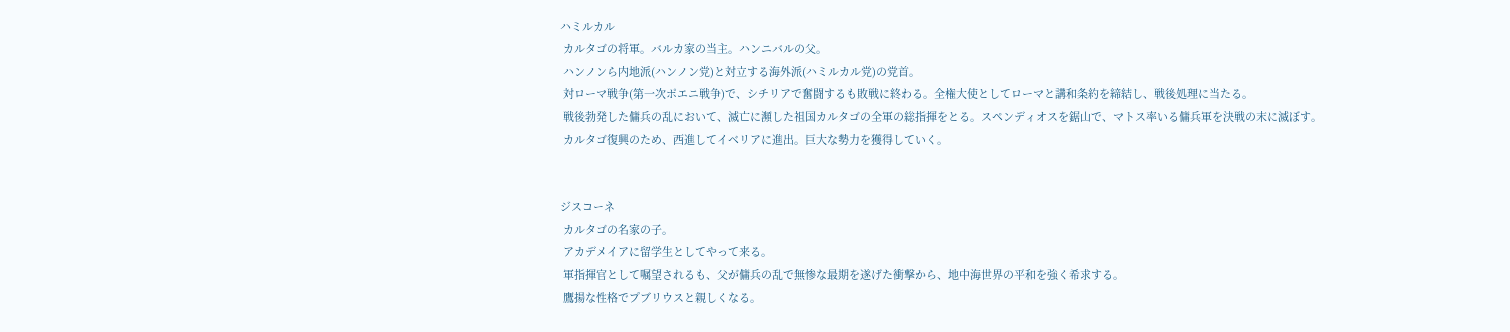ハミルカル
 カルタゴの将軍。バルカ家の当主。ハンニバルの父。
 ハンノンら内地派(ハンノン党)と対立する海外派(ハミルカル党)の党首。
 対ローマ戦争(第一次ポエニ戦争)で、シチリアで奮闘するも敗戦に終わる。全権大使としてローマと講和条約を締結し、戦後処理に当たる。
 戦後勃発した傭兵の乱において、滅亡に瀕した祖国カルタゴの全軍の総指揮をとる。スペンディオスを鋸山で、マトス率いる傭兵軍を決戦の末に滅ぼす。
 カルタゴ復興のため、西進してイベリアに進出。巨大な勢力を獲得していく。


ジスコーネ
 カルタゴの名家の子。
 アカデメイアに留学生としてやって来る。
 軍指揮官として嘱望されるも、父が傭兵の乱で無惨な最期を遂げた衝撃から、地中海世界の平和を強く希求する。
 鷹揚な性格でプブリウスと親しくなる。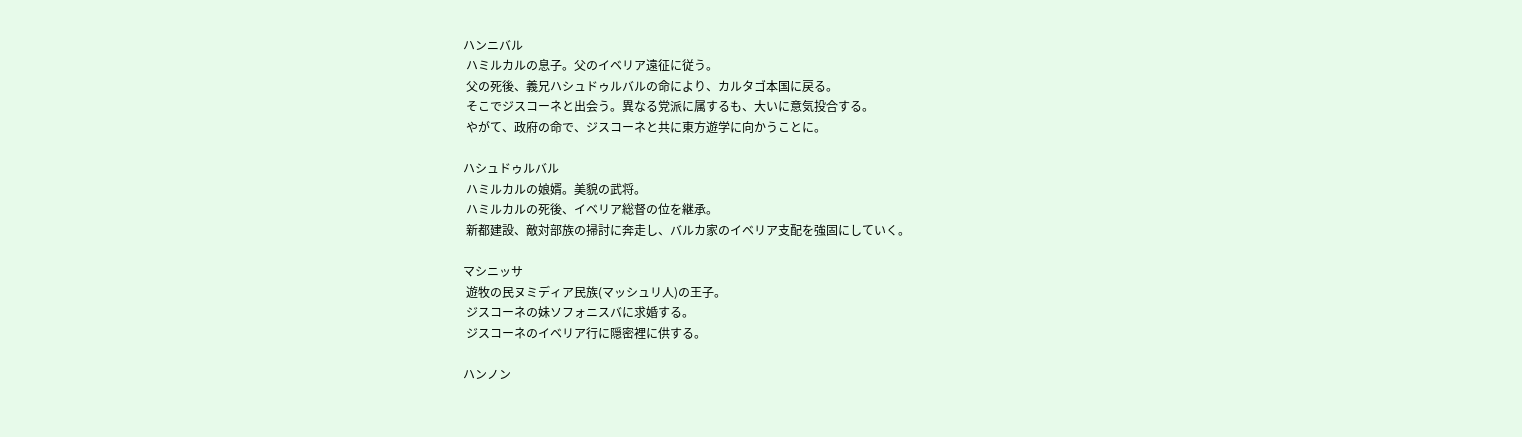ハンニバル
 ハミルカルの息子。父のイベリア遠征に従う。
 父の死後、義兄ハシュドゥルバルの命により、カルタゴ本国に戻る。
 そこでジスコーネと出会う。異なる党派に属するも、大いに意気投合する。
 やがて、政府の命で、ジスコーネと共に東方遊学に向かうことに。

ハシュドゥルバル
 ハミルカルの娘婿。美貌の武将。
 ハミルカルの死後、イベリア総督の位を継承。
 新都建設、敵対部族の掃討に奔走し、バルカ家のイベリア支配を強固にしていく。

マシニッサ
 遊牧の民ヌミディア民族(マッシュリ人)の王子。
 ジスコーネの妹ソフォニスバに求婚する。
 ジスコーネのイベリア行に隠密裡に供する。

ハンノン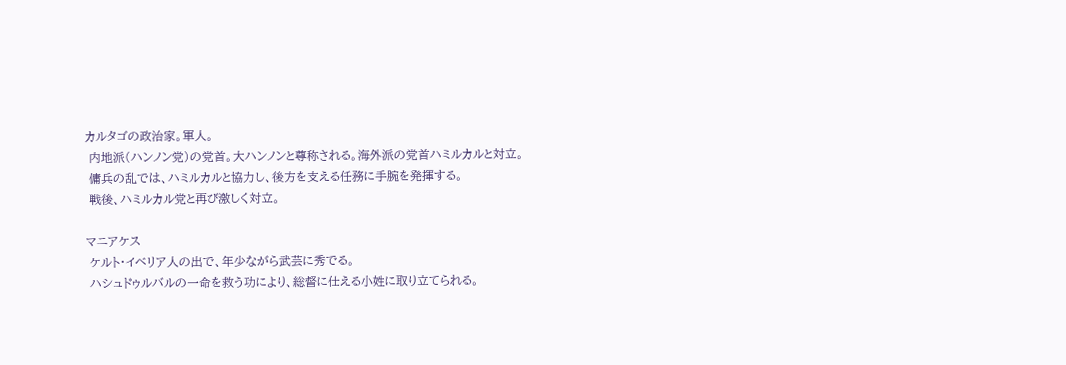カルタゴの政治家。軍人。
 内地派(ハンノン党)の党首。大ハンノンと尊称される。海外派の党首ハミルカルと対立。
 傭兵の乱では、ハミルカルと協力し、後方を支える任務に手腕を発揮する。
 戦後、ハミルカル党と再び激しく対立。

マニアケス
 ケルト・イベリア人の出で、年少ながら武芸に秀でる。
 ハシュドゥルバルの一命を救う功により、総督に仕える小姓に取り立てられる。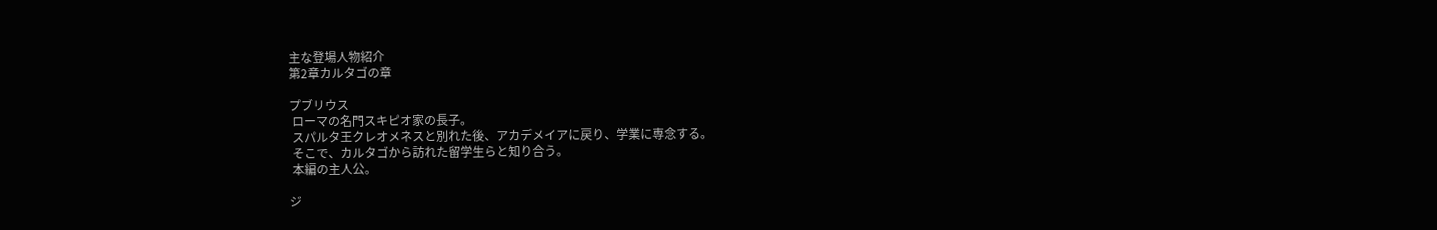主な登場人物紹介
第2章カルタゴの章

プブリウス
 ローマの名門スキピオ家の長子。
 スパルタ王クレオメネスと別れた後、アカデメイアに戻り、学業に専念する。
 そこで、カルタゴから訪れた留学生らと知り合う。
 本編の主人公。

ジ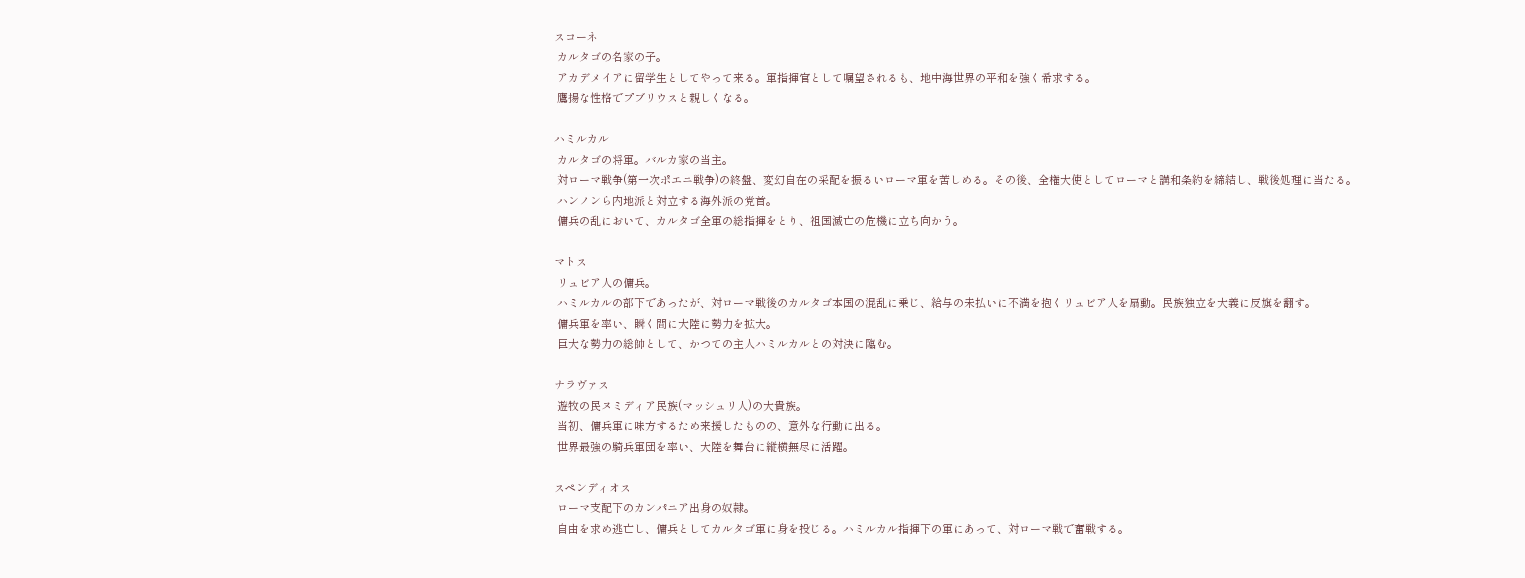スコーネ
 カルタゴの名家の子。
 アカデメイアに留学生としてやって来る。軍指揮官として嘱望されるも、地中海世界の平和を強く希求する。
 鷹揚な性格でプブリウスと親しくなる。

ハミルカル
 カルタゴの将軍。バルカ家の当主。
 対ローマ戦争(第一次ポエニ戦争)の終盤、変幻自在の采配を振るいローマ軍を苦しめる。その後、全権大使としてローマと講和条約を締結し、戦後処理に当たる。
 ハンノンら内地派と対立する海外派の党首。
 傭兵の乱において、カルタゴ全軍の総指揮をとり、祖国滅亡の危機に立ち向かう。

マトス
 リュビア人の傭兵。
 ハミルカルの部下であったが、対ローマ戦後のカルタゴ本国の混乱に乗じ、給与の未払いに不満を抱くリュビア人を扇動。民族独立を大義に反旗を翻す。
 傭兵軍を率い、瞬く間に大陸に勢力を拡大。
 巨大な勢力の総帥として、かつての主人ハミルカルとの対決に臨む。

ナラヴァス
 遊牧の民ヌミディア民族(マッシュリ人)の大貴族。
 当初、傭兵軍に味方するため来援したものの、意外な行動に出る。
 世界最強の騎兵軍団を率い、大陸を舞台に縦横無尽に活躍。

スペンディオス
 ローマ支配下のカンパニア出身の奴隷。
 自由を求め逃亡し、傭兵としてカルタゴ軍に身を投じる。ハミルカル指揮下の軍にあって、対ローマ戦で奮戦する。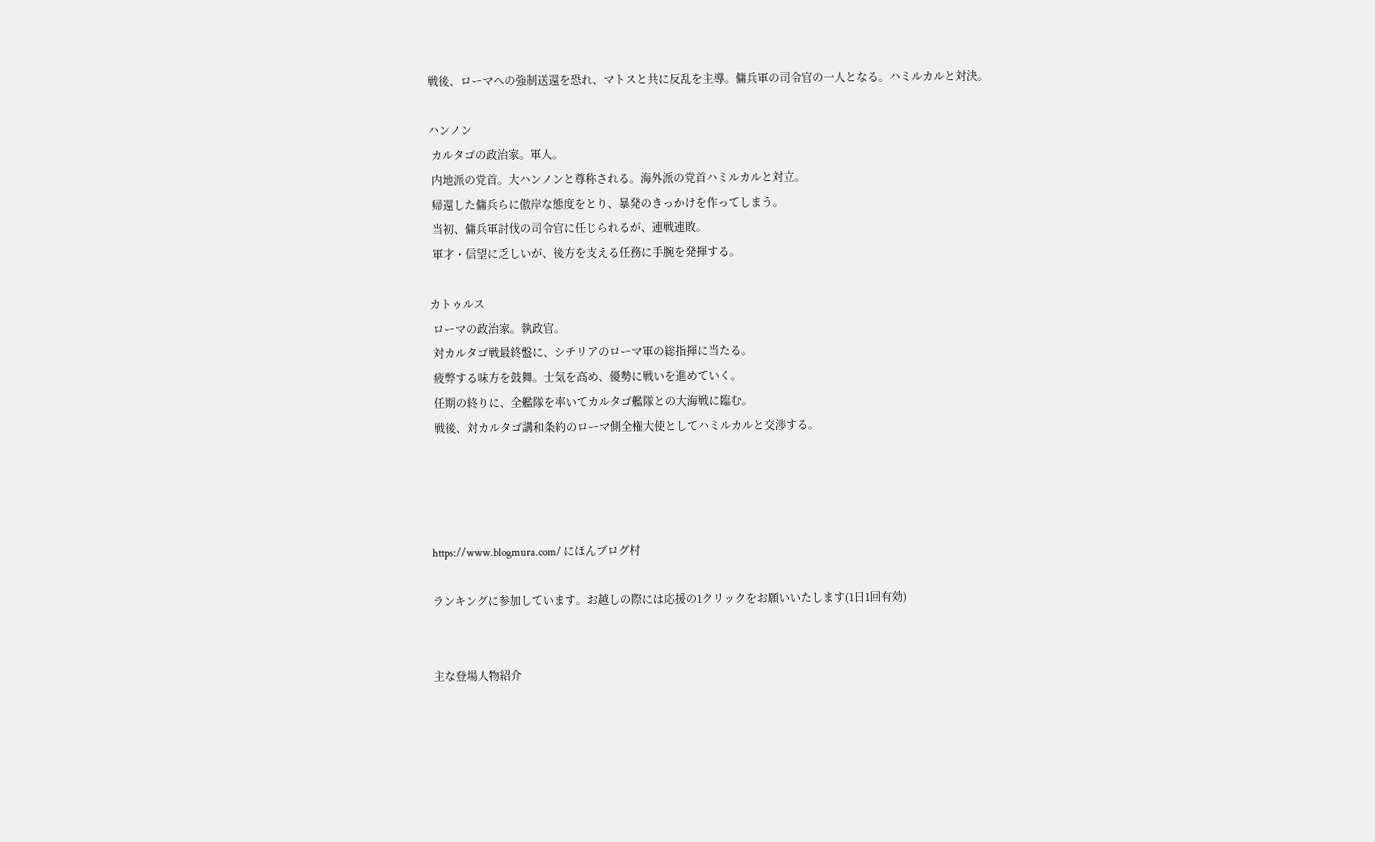戦後、ローマへの強制送還を恐れ、マトスと共に反乱を主導。傭兵軍の司令官の一人となる。ハミルカルと対決。

ハンノン
 カルタゴの政治家。軍人。
 内地派の党首。大ハンノンと尊称される。海外派の党首ハミルカルと対立。
 帰還した傭兵らに傲岸な態度をとり、暴発のきっかけを作ってしまう。
 当初、傭兵軍討伐の司令官に任じられるが、連戦連敗。
 軍才・信望に乏しいが、後方を支える任務に手腕を発揮する。

カトゥルス
 ローマの政治家。執政官。
 対カルタゴ戦最終盤に、シチリアのローマ軍の総指揮に当たる。
 疲弊する味方を鼓舞。士気を高め、優勢に戦いを進めていく。
 任期の終りに、全艦隊を率いてカルタゴ艦隊との大海戦に臨む。
 戦後、対カルタゴ講和条約のローマ側全権大使としてハミルカルと交渉する。




https://www.blogmura.com/ にほんブログ村

ランキングに参加しています。お越しの際には応援の1クリックをお願いいたします(1日1回有効)


主な登場人物紹介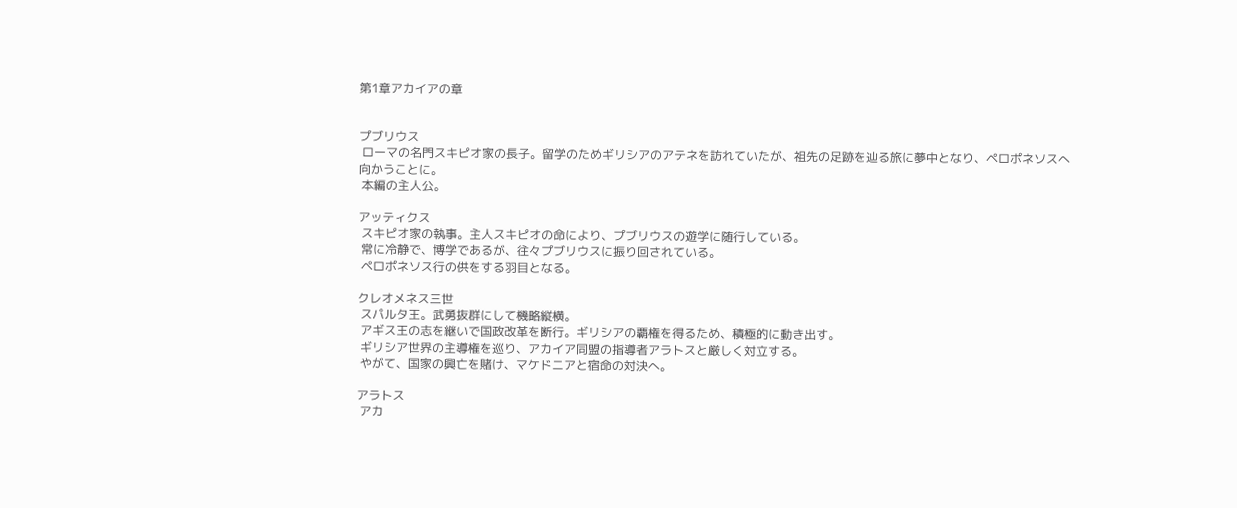第1章アカイアの章


プブリウス
 ローマの名門スキピオ家の長子。留学のためギリシアのアテネを訪れていたが、祖先の足跡を辿る旅に夢中となり、ペロポネソスへ向かうことに。
 本編の主人公。

アッティクス
 スキピオ家の執事。主人スキピオの命により、プブリウスの遊学に随行している。
 常に冷静で、博学であるが、往々プブリウスに振り回されている。
 ペロポネソス行の供をする羽目となる。

クレオメネス三世
 スパルタ王。武勇抜群にして機略縦横。
 アギス王の志を継いで国政改革を断行。ギリシアの覇権を得るため、積極的に動き出す。
 ギリシア世界の主導権を巡り、アカイア同盟の指導者アラトスと厳しく対立する。
 やがて、国家の興亡を賭け、マケドニアと宿命の対決へ。

アラトス
 アカ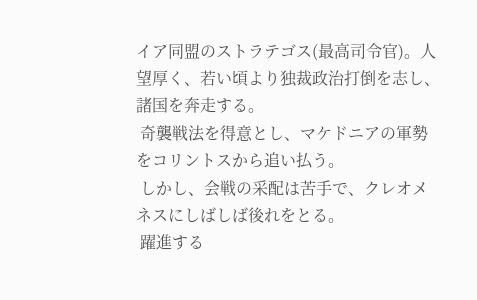イア同盟のストラテゴス(最高司令官)。人望厚く、若い頃より独裁政治打倒を志し、諸国を奔走する。
 奇襲戦法を得意とし、マケドニアの軍勢をコリントスから追い払う。
 しかし、会戦の采配は苦手で、クレオメネスにしばしば後れをとる。
 躍進する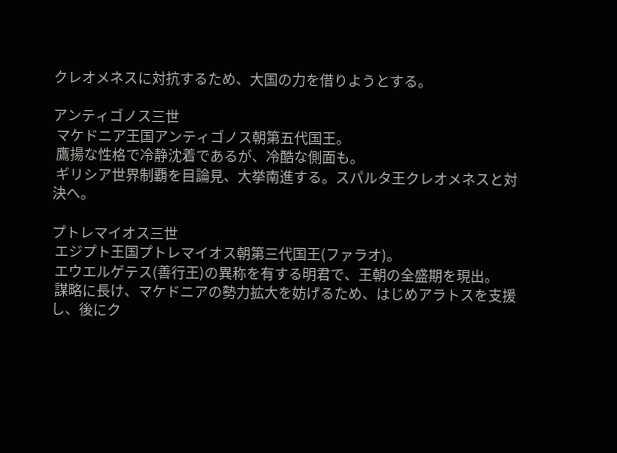クレオメネスに対抗するため、大国の力を借りようとする。

アンティゴノス三世
 マケドニア王国アンティゴノス朝第五代国王。
 鷹揚な性格で冷静沈着であるが、冷酷な側面も。
 ギリシア世界制覇を目論見、大挙南進する。スパルタ王クレオメネスと対決へ。

プトレマイオス三世
 エジプト王国プトレマイオス朝第三代国王(ファラオ)。
 エウエルゲテス(善行王)の異称を有する明君で、王朝の全盛期を現出。
 謀略に長け、マケドニアの勢力拡大を妨げるため、はじめアラトスを支援し、後にク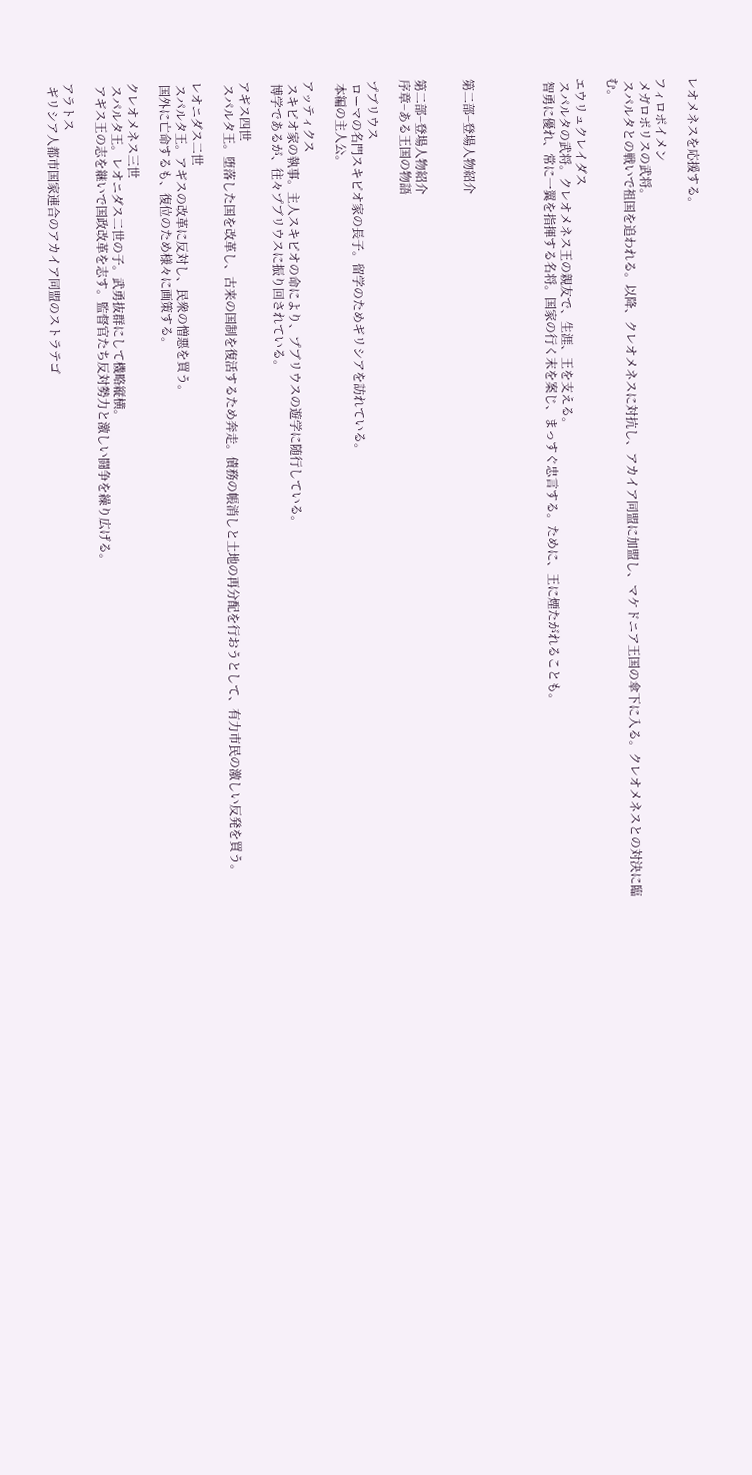レオメネスを応援する。

フィロポイメン
 メガロポリスの武将。
 スパルタとの戦いで祖国を追われる。以降、クレオメネスに対抗し、アカイア同盟に加盟し、マケドニア王国の傘下に入る。クレオメネスとの対決に臨む。

エウリュクレイダス
 スパルタの武将。クレオメネス王の親友で、生涯、王を支える。
 智勇に優れ、常に一翼を指揮する名将。国家の行く末を案じ、まっすぐ忠言する。ために、王に煙たがれることも。




第二部−登場人物紹介


第二部−登場人物紹介
序章−ある王国の物語

プブリウス
 ローマの名門スキピオ家の長子。留学のためギリシアを訪れている。
 本編の主人公。

アッティクス
 スキピオ家の執事。主人スキピオの命により、プブリウスの遊学に随行している。
 博学であるが、往々プブリウスに振り回されている。

アギス四世
 スパルタ王。堕落した国を改革し、古来の国制を復活するため奔走。債務の帳消しと土地の再分配を行おうとして、有力市民の激しい反発を買う。

レオニダス二世
 スパルタ王。アギスの改革に反対し、民衆の憎悪を買う。
 国外に亡命するも、復位のため様々に画策する。

クレオメネス三世
 スパルタ王。レオニダス二世の子。武勇抜群にして機略縦横。
 アギス王の志を継いで国政改革を志す。監督官たち反対勢力と激しい闘争を繰り広げる。

アラトス
 ギリシア人都市国家連合のアカイア同盟のストラテゴ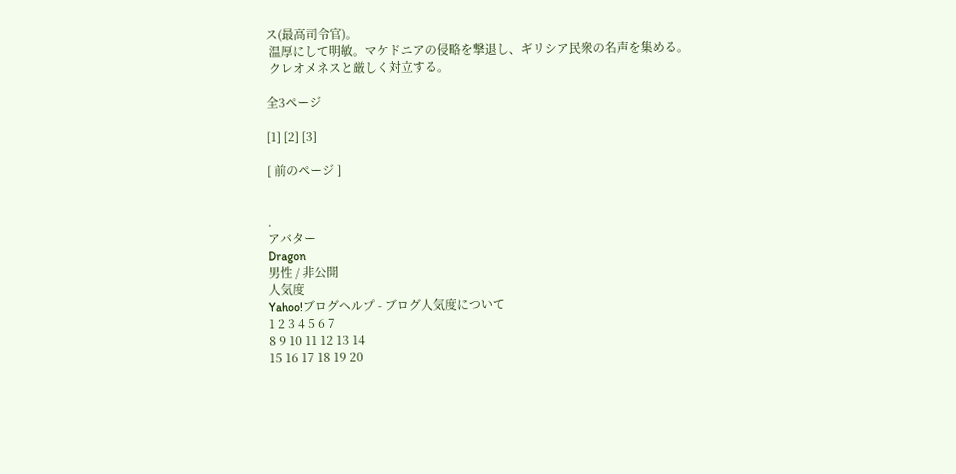ス(最高司令官)。
 温厚にして明敏。マケドニアの侵略を撃退し、ギリシア民衆の名声を集める。
 クレオメネスと厳しく対立する。

全3ページ

[1] [2] [3]

[ 前のページ ]


.
アバター
Dragon
男性 / 非公開
人気度
Yahoo!ブログヘルプ - ブログ人気度について
1 2 3 4 5 6 7
8 9 10 11 12 13 14
15 16 17 18 19 20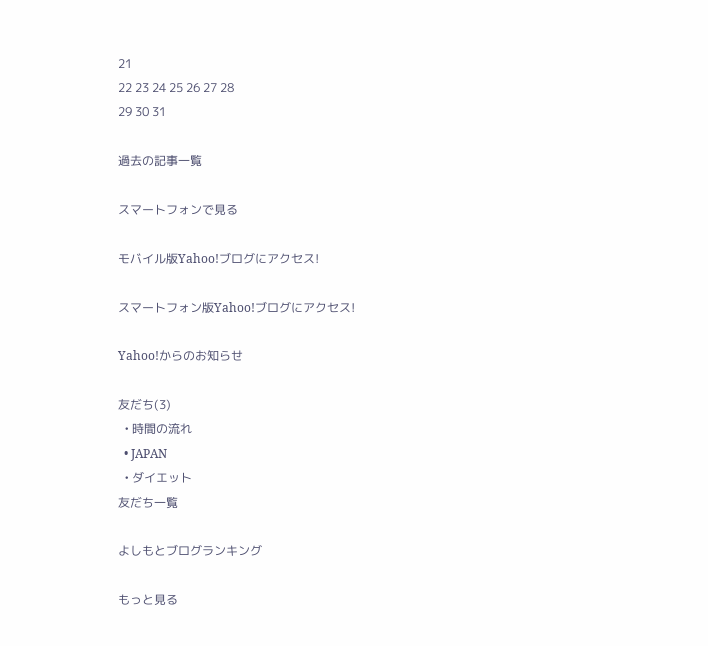21
22 23 24 25 26 27 28
29 30 31

過去の記事一覧

スマートフォンで見る

モバイル版Yahoo!ブログにアクセス!

スマートフォン版Yahoo!ブログにアクセス!

Yahoo!からのお知らせ

友だち(3)
  • 時間の流れ
  • JAPAN
  • ダイエット
友だち一覧

よしもとブログランキング

もっと見る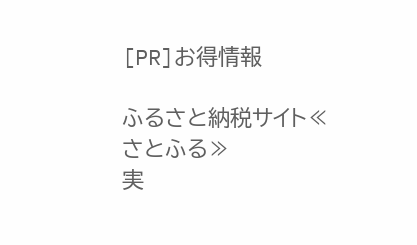[PR]お得情報

ふるさと納税サイト≪さとふる≫
実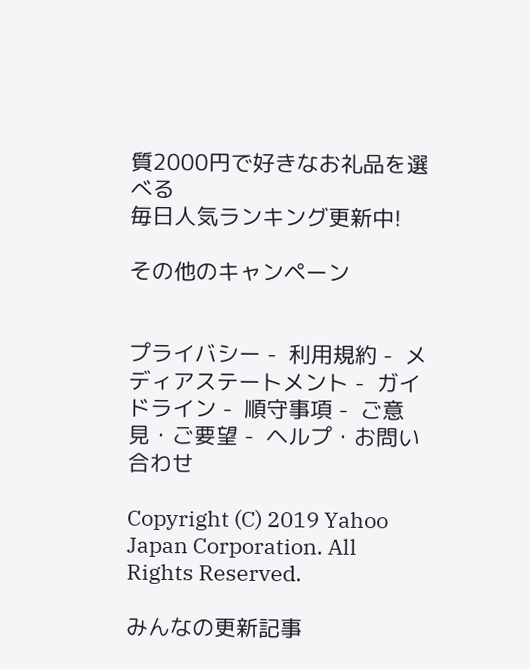質2000円で好きなお礼品を選べる
毎日人気ランキング更新中!

その他のキャンペーン


プライバシー -  利用規約 -  メディアステートメント -  ガイドライン -  順守事項 -  ご意見・ご要望 -  ヘルプ・お問い合わせ

Copyright (C) 2019 Yahoo Japan Corporation. All Rights Reserved.

みんなの更新記事